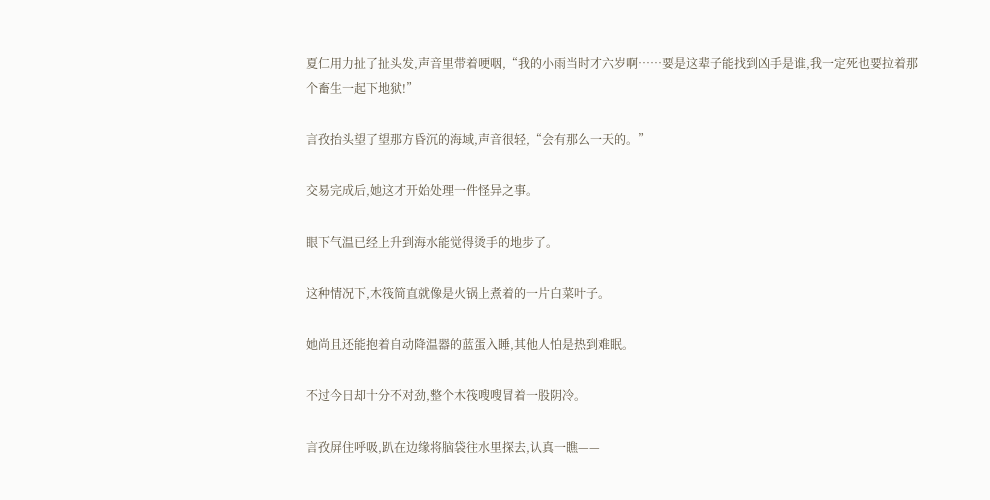夏仁用力扯了扯头发,声音里带着哽咽,“我的小雨当时才六岁啊……要是这辈子能找到凶手是谁,我一定死也要拉着那个畜生一起下地狱!”

言孜抬头望了望那方昏沉的海域,声音很轻,“会有那么一天的。”

交易完成后,她这才开始处理一件怪异之事。

眼下气温已经上升到海水能觉得烫手的地步了。

这种情况下,木筏简直就像是火锅上煮着的一片白菜叶子。

她尚且还能抱着自动降温器的蓝蛋入睡,其他人怕是热到难眠。

不过今日却十分不对劲,整个木筏嗖嗖冒着一股阴冷。

言孜屏住呼吸,趴在边缘将脑袋往水里探去,认真一瞧——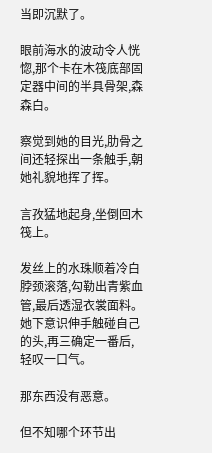当即沉默了。

眼前海水的波动令人恍惚,那个卡在木筏底部固定器中间的半具骨架,森森白。

察觉到她的目光,肋骨之间还轻探出一条触手,朝她礼貌地挥了挥。

言孜猛地起身,坐倒回木筏上。

发丝上的水珠顺着冷白脖颈滚落,勾勒出青紫血管,最后透湿衣裳面料。她下意识伸手触碰自己的头,再三确定一番后,轻叹一口气。

那东西没有恶意。

但不知哪个环节出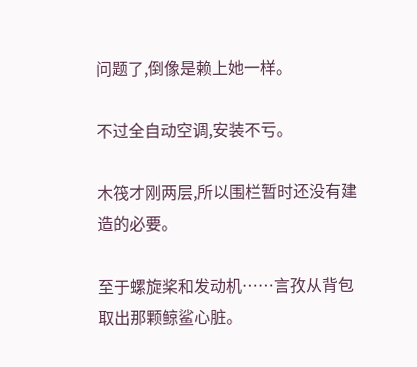问题了,倒像是赖上她一样。

不过全自动空调,安装不亏。

木筏才刚两层,所以围栏暂时还没有建造的必要。

至于螺旋桨和发动机……言孜从背包取出那颗鲸鲨心脏。